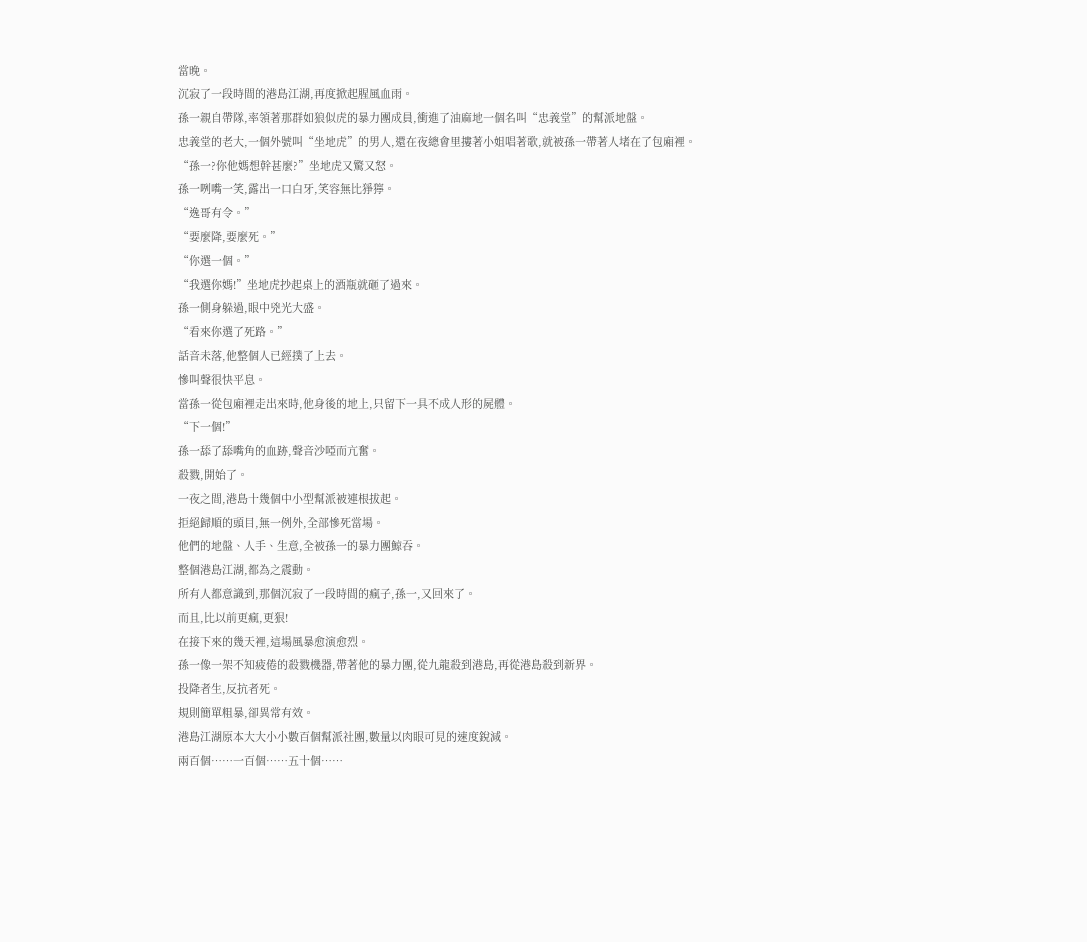當晚。
沉寂了一段時間的港島江湖,再度掀起腥風血雨。
孫一親自帶隊,率領著那群如狼似虎的暴力團成員,衝進了油麻地一個名叫“忠義堂”的幫派地盤。
忠義堂的老大,一個外號叫“坐地虎”的男人,還在夜總會里摟著小姐唱著歌,就被孫一帶著人堵在了包廂裡。
“孫一?你他媽想幹甚麼?”坐地虎又驚又怒。
孫一咧嘴一笑,露出一口白牙,笑容無比猙獰。
“逸哥有令。”
“要麼降,要麼死。”
“你選一個。”
“我選你媽!”坐地虎抄起桌上的酒瓶就砸了過來。
孫一側身躲過,眼中兇光大盛。
“看來你選了死路。”
話音未落,他整個人已經撲了上去。
慘叫聲很快平息。
當孫一從包廂裡走出來時,他身後的地上,只留下一具不成人形的屍體。
“下一個!”
孫一舔了舔嘴角的血跡,聲音沙啞而亢奮。
殺戮,開始了。
一夜之間,港島十幾個中小型幫派被連根拔起。
拒絕歸順的頭目,無一例外,全部慘死當場。
他們的地盤、人手、生意,全被孫一的暴力團鯨吞。
整個港島江湖,都為之震動。
所有人都意識到,那個沉寂了一段時間的瘋子,孫一,又回來了。
而且,比以前更瘋,更狠!
在接下來的幾天裡,這場風暴愈演愈烈。
孫一像一架不知疲倦的殺戮機器,帶著他的暴力團,從九龍殺到港島,再從港島殺到新界。
投降者生,反抗者死。
規則簡單粗暴,卻異常有效。
港島江湖原本大大小小數百個幫派社團,數量以肉眼可見的速度銳減。
兩百個……一百個……五十個……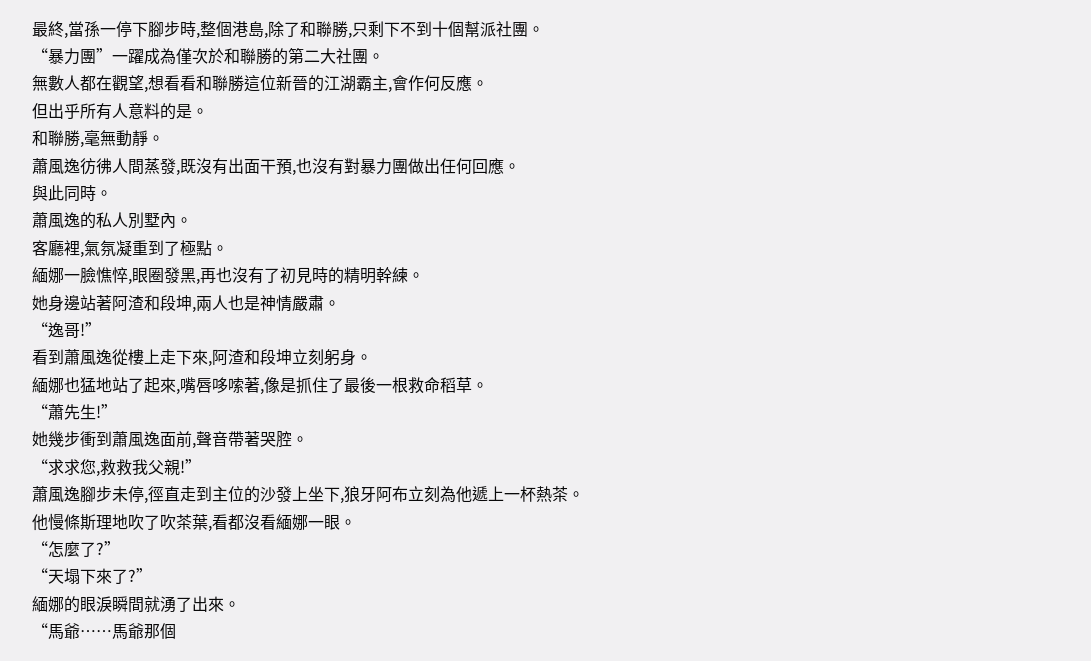最終,當孫一停下腳步時,整個港島,除了和聯勝,只剩下不到十個幫派社團。
“暴力團”一躍成為僅次於和聯勝的第二大社團。
無數人都在觀望,想看看和聯勝這位新晉的江湖霸主,會作何反應。
但出乎所有人意料的是。
和聯勝,毫無動靜。
蕭風逸彷彿人間蒸發,既沒有出面干預,也沒有對暴力團做出任何回應。
與此同時。
蕭風逸的私人別墅內。
客廳裡,氣氛凝重到了極點。
緬娜一臉憔悴,眼圈發黑,再也沒有了初見時的精明幹練。
她身邊站著阿渣和段坤,兩人也是神情嚴肅。
“逸哥!”
看到蕭風逸從樓上走下來,阿渣和段坤立刻躬身。
緬娜也猛地站了起來,嘴唇哆嗦著,像是抓住了最後一根救命稻草。
“蕭先生!”
她幾步衝到蕭風逸面前,聲音帶著哭腔。
“求求您,救救我父親!”
蕭風逸腳步未停,徑直走到主位的沙發上坐下,狼牙阿布立刻為他遞上一杯熱茶。
他慢條斯理地吹了吹茶葉,看都沒看緬娜一眼。
“怎麼了?”
“天塌下來了?”
緬娜的眼淚瞬間就湧了出來。
“馬爺……馬爺那個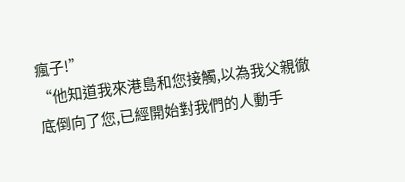瘋子!”
“他知道我來港島和您接觸,以為我父親徹底倒向了您,已經開始對我們的人動手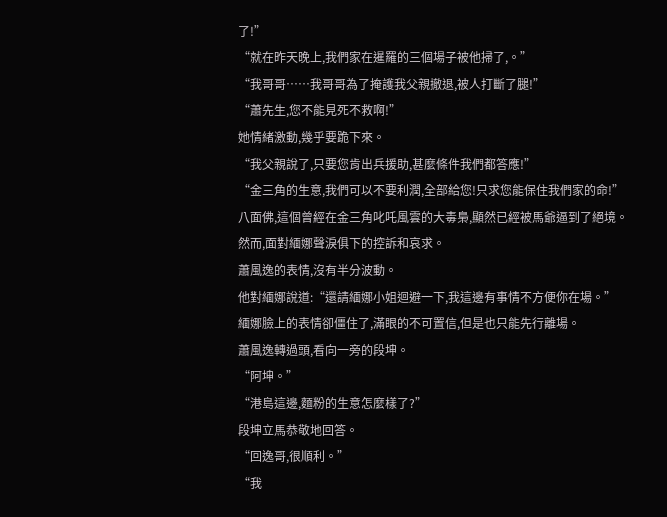了!”
“就在昨天晚上,我們家在暹羅的三個場子被他掃了,。”
“我哥哥……我哥哥為了掩護我父親撤退,被人打斷了腿!”
“蕭先生,您不能見死不救啊!”
她情緒激動,幾乎要跪下來。
“我父親說了,只要您肯出兵援助,甚麼條件我們都答應!”
“金三角的生意,我們可以不要利潤,全部給您!只求您能保住我們家的命!”
八面佛,這個曾經在金三角叱吒風雲的大毒梟,顯然已經被馬爺逼到了絕境。
然而,面對緬娜聲淚俱下的控訴和哀求。
蕭風逸的表情,沒有半分波動。
他對緬娜說道:“還請緬娜小姐迴避一下,我這邊有事情不方便你在場。”
緬娜臉上的表情卻僵住了,滿眼的不可置信,但是也只能先行離場。
蕭風逸轉過頭,看向一旁的段坤。
“阿坤。”
“港島這邊,麵粉的生意怎麼樣了?”
段坤立馬恭敬地回答。
“回逸哥,很順利。”
“我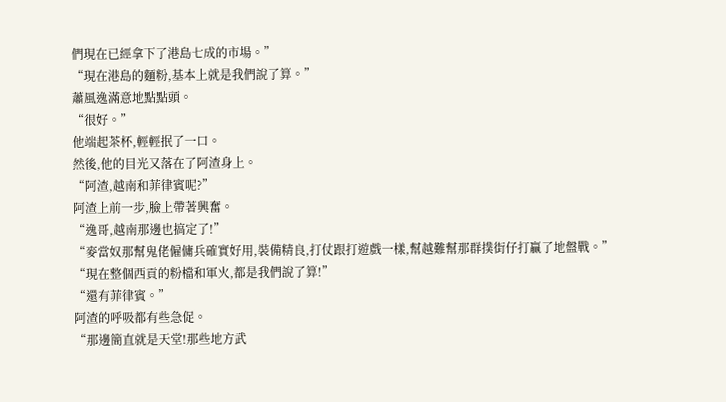們現在已經拿下了港島七成的市場。”
“現在港島的麵粉,基本上就是我們說了算。”
蕭風逸滿意地點點頭。
“很好。”
他端起茶杯,輕輕抿了一口。
然後,他的目光又落在了阿渣身上。
“阿渣,越南和菲律賓呢?”
阿渣上前一步,臉上帶著興奮。
“逸哥,越南那邊也搞定了!”
“麥當奴那幫鬼佬僱傭兵確實好用,裝備精良,打仗跟打遊戲一樣,幫越難幫那群撲街仔打贏了地盤戰。”
“現在整個西貢的粉檔和軍火,都是我們說了算!”
“還有菲律賓。”
阿渣的呼吸都有些急促。
“那邊簡直就是天堂!那些地方武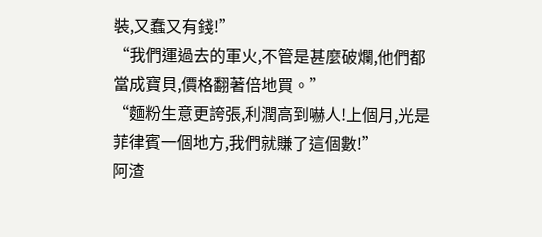裝,又蠢又有錢!”
“我們運過去的軍火,不管是甚麼破爛,他們都當成寶貝,價格翻著倍地買。”
“麵粉生意更誇張,利潤高到嚇人!上個月,光是菲律賓一個地方,我們就賺了這個數!”
阿渣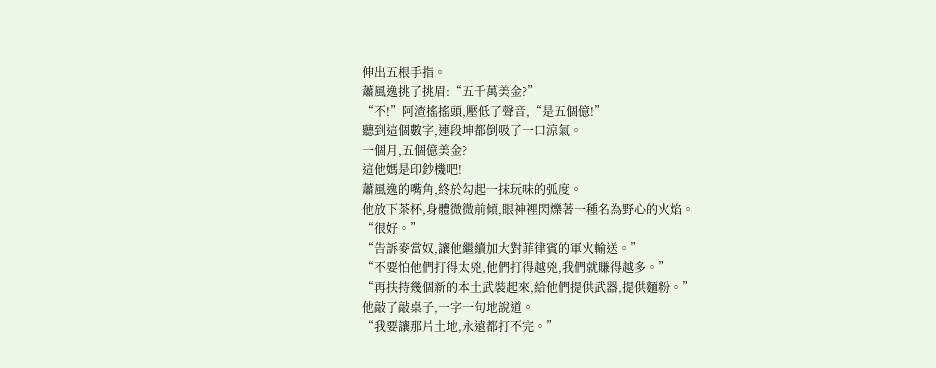伸出五根手指。
蕭風逸挑了挑眉:“五千萬美金?”
“不!”阿渣搖搖頭,壓低了聲音,“是五個億!”
聽到這個數字,連段坤都倒吸了一口涼氣。
一個月,五個億美金?
這他媽是印鈔機吧!
蕭風逸的嘴角,終於勾起一抹玩味的弧度。
他放下茶杯,身體微微前傾,眼神裡閃爍著一種名為野心的火焰。
“很好。”
“告訴麥當奴,讓他繼續加大對菲律賓的軍火輸送。”
“不要怕他們打得太兇,他們打得越兇,我們就賺得越多。”
“再扶持幾個新的本土武裝起來,給他們提供武器,提供麵粉。”
他敲了敲桌子,一字一句地說道。
“我要讓那片土地,永遠都打不完。”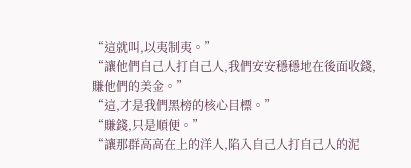“這就叫,以夷制夷。”
“讓他們自己人打自己人,我們安安穩穩地在後面收錢,賺他們的美金。”
“這,才是我們黑榜的核心目標。”
“賺錢,只是順便。”
“讓那群高高在上的洋人,陷入自己人打自己人的泥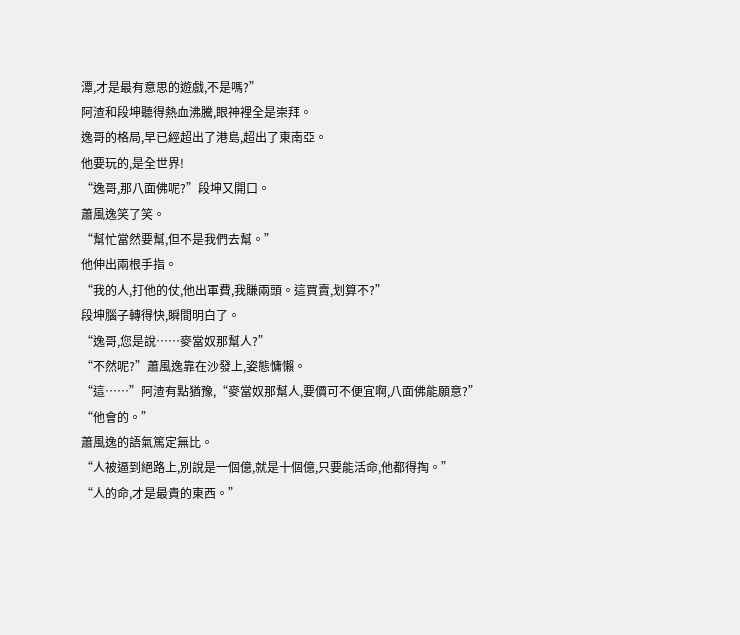潭,才是最有意思的遊戲,不是嗎?”
阿渣和段坤聽得熱血沸騰,眼神裡全是崇拜。
逸哥的格局,早已經超出了港島,超出了東南亞。
他要玩的,是全世界!
“逸哥,那八面佛呢?”段坤又開口。
蕭風逸笑了笑。
“幫忙當然要幫,但不是我們去幫。”
他伸出兩根手指。
“我的人,打他的仗,他出軍費,我賺兩頭。這買賣,划算不?”
段坤腦子轉得快,瞬間明白了。
“逸哥,您是說……麥當奴那幫人?”
“不然呢?”蕭風逸靠在沙發上,姿態慵懶。
“這……”阿渣有點猶豫,“麥當奴那幫人,要價可不便宜啊,八面佛能願意?”
“他會的。”
蕭風逸的語氣篤定無比。
“人被逼到絕路上,別說是一個億,就是十個億,只要能活命,他都得掏。”
“人的命,才是最貴的東西。”